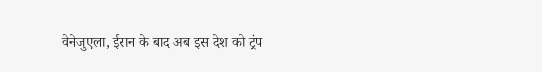वेनेजुएला, ईरान के बाद अब इस देश को ट्रंप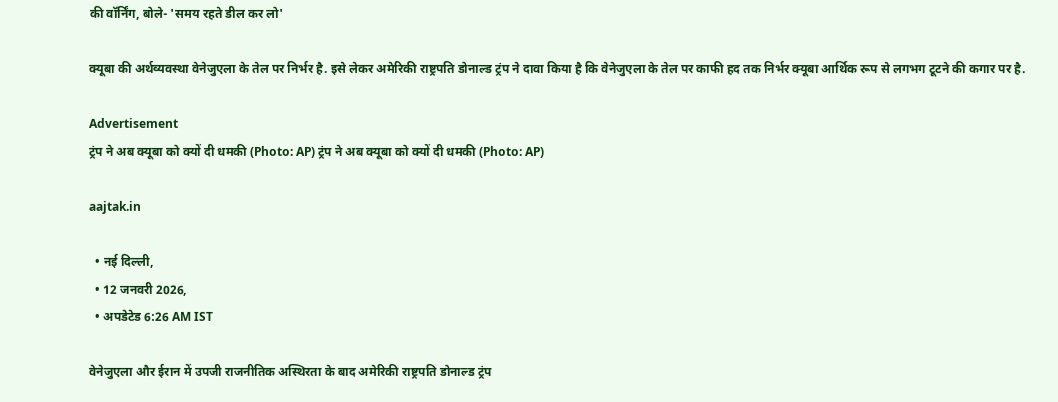की वॉर्निंग, बोले- 'समय रहते डील कर लो'

क्यूबा की अर्थव्यवस्था वेनेजुएला के तेल पर निर्भर है. इसे लेकर अमेरिकी राष्ट्रपति डोनाल्ड ट्रंप ने दावा किया है कि वेनेजुएला के तेल पर काफी हद तक निर्भर क्यूबा आर्थिक रूप से लगभग टूटने की कगार पर है.

Advertisement
ट्रंप ने अब क्यूबा को क्यों दी धमकी (Photo: AP) ट्रंप ने अब क्यूबा को क्यों दी धमकी (Photo: AP)

aajtak.in

  • नई दिल्ली,
  • 12 जनवरी 2026,
  • अपडेटेड 6:26 AM IST

वेनेजुएला और ईरान में उपजी राजनीतिक अस्थिरता के बाद अमेरिकी राष्ट्रपति डोनाल्ड ट्रंप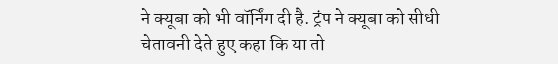ने क्यूबा को भी वॉर्निंग दी है. ट्रंप ने क्यूबा को सीधी चेतावनी देते हुए कहा कि या तो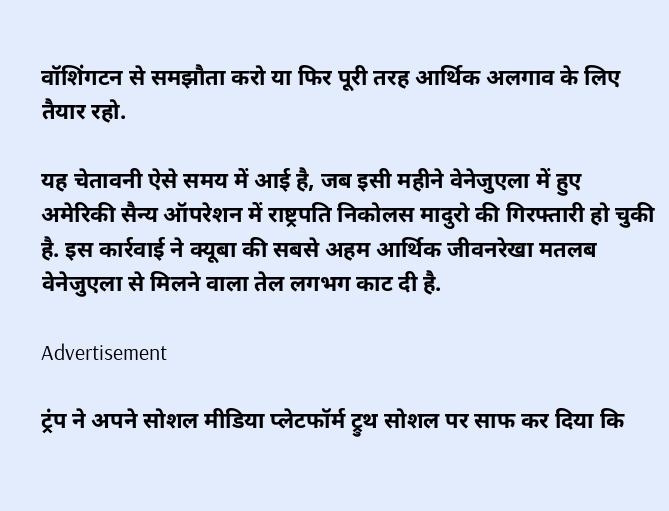वॉशिंगटन से समझौता करो या फिर पूरी तरह आर्थिक अलगाव के लिए तैयार रहो.

यह चेतावनी ऐसे समय में आई है, जब इसी महीने वेनेजुएला में हुए अमेरिकी सैन्य ऑपरेशन में राष्ट्रपति निकोलस मादुरो की गिरफ्तारी हो चुकी है. इस कार्रवाई ने क्यूबा की सबसे अहम आर्थिक जीवनरेखा मतलब वेनेजुएला से मिलने वाला तेल लगभग काट दी है.

Advertisement

ट्रंप ने अपने सोशल मीडिया प्लेटफॉर्म ट्रुथ सोशल पर साफ कर दिया कि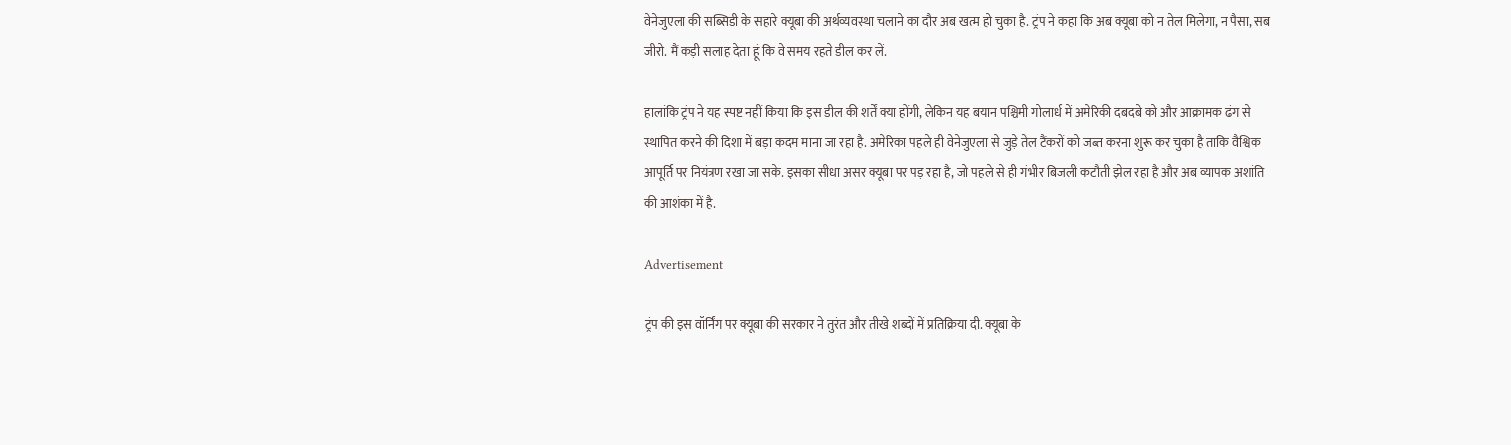वेनेजुएला की सब्सिडी के सहारे क्यूबा की अर्थव्यवस्था चलाने का दौर अब खत्म हो चुका है. ट्रंप ने कहा कि अब क्यूबा को न तेल मिलेगा, न पैसा, सब जीरो. मैं कड़ी सलाह देता हूं कि वे समय रहते डील कर लें.

हालांकि ट्रंप ने यह स्पष्ट नहीं किया कि इस डील की शर्तें क्या होंगी, लेकिन यह बयान पश्चिमी गोलार्ध में अमेरिकी दबदबे को और आक्रामक ढंग से स्थापित करने की दिशा में बड़ा कदम माना जा रहा है. अमेरिका पहले ही वेनेजुएला से जुड़े तेल टैंकरों को जब्त करना शुरू कर चुका है ताकि वैश्विक आपूर्ति पर नियंत्रण रखा जा सके. इसका सीधा असर क्यूबा पर पड़ रहा है, जो पहले से ही गंभीर बिजली कटौती झेल रहा है और अब व्यापक अशांति की आशंका में है.

Advertisement

ट्रंप की इस वॉर्निंग पर क्यूबा की सरकार ने तुरंत और तीखे शब्दों में प्रतिक्रिया दी. क्यूबा के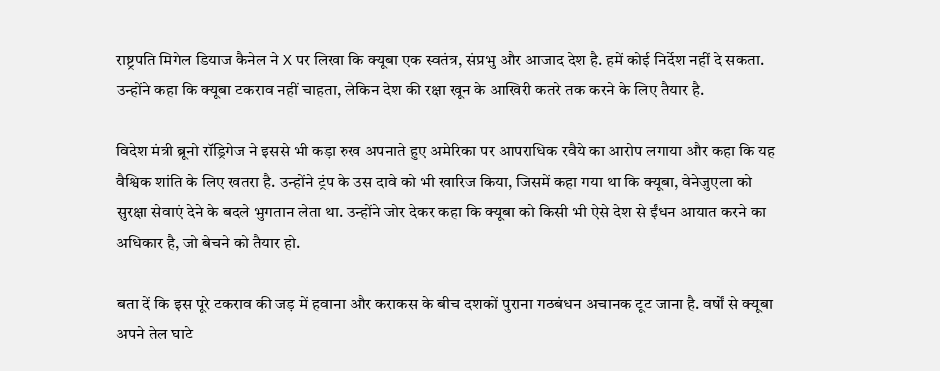राष्ट्रपति मिगेल डियाज कैनेल ने X पर लिखा कि क्यूबा एक स्वतंत्र, संप्रभु और आजाद देश है. हमें कोई निर्देश नहीं दे सकता. उन्होंने कहा कि क्यूबा टकराव नहीं चाहता, लेकिन देश की रक्षा खून के आखिरी कतरे तक करने के लिए तैयार है.

विदेश मंत्री ब्रूनो रॉड्रिगेज ने इससे भी कड़ा रुख अपनाते हुए अमेरिका पर आपराधिक रवैये का आरोप लगाया और कहा कि यह वैश्विक शांति के लिए खतरा है. उन्होंने ट्रंप के उस दावे को भी खारिज किया, जिसमें कहा गया था कि क्यूबा, वेनेजुएला को सुरक्षा सेवाएं देने के बदले भुगतान लेता था. उन्होंने जोर देकर कहा कि क्यूबा को किसी भी ऐसे देश से ईंधन आयात करने का अधिकार है, जो बेचने को तैयार हो.

बता दें कि इस पूरे टकराव की जड़ में हवाना और कराकस के बीच दशकों पुराना गठबंधन अचानक टूट जाना है. वर्षों से क्यूबा अपने तेल घाटे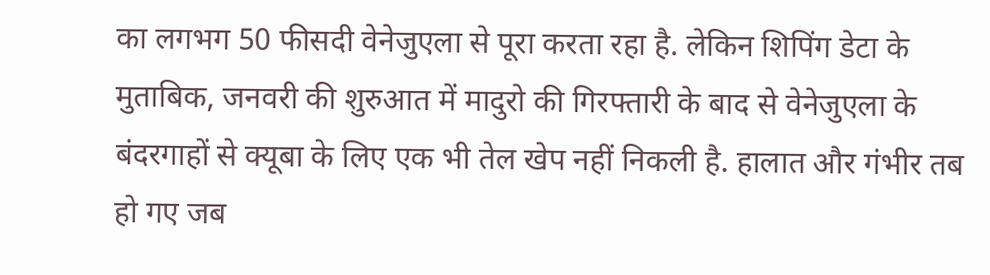का लगभग 50 फीसदी वेनेजुएला से पूरा करता रहा है. लेकिन शिपिंग डेटा के मुताबिक, जनवरी की शुरुआत में मादुरो की गिरफ्तारी के बाद से वेनेजुएला के बंदरगाहों से क्यूबा के लिए एक भी तेल खेप नहीं निकली है. हालात और गंभीर तब हो गए जब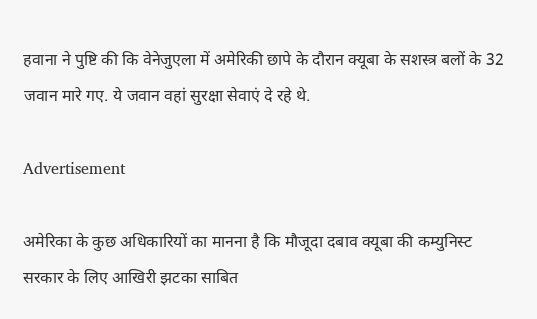हवाना ने पुष्टि की कि वेनेजुएला में अमेरिकी छापे के दौरान क्यूबा के सशस्त्र बलों के 32 जवान मारे गए. ये जवान वहां सुरक्षा सेवाएं दे रहे थे.

Advertisement

अमेरिका के कुछ अधिकारियों का मानना है कि मौजूदा दबाव क्यूबा की कम्युनिस्ट सरकार के लिए आखिरी झटका साबित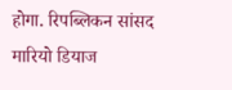होगा. रिपब्लिकन सांसद मारियो डियाज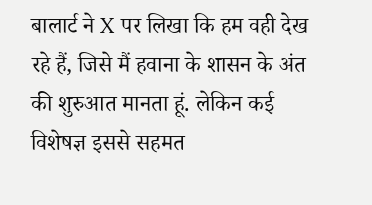बालार्ट ने X पर लिखा कि हम वही देख रहे हैं, जिसे मैं हवाना के शासन के अंत की शुरुआत मानता हूं. लेकिन कई विशेषज्ञ इससे सहमत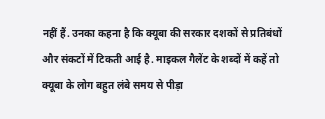नहीं हैं. उनका कहना है कि क्यूबा की सरकार दशकों से प्रतिबंधों और संकटों में टिकती आई है. माइकल गैलेंट के शब्दों में कहें तो क्यूबा के लोग बहुत लंबे समय से पीड़ा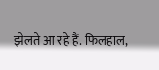झेलते आ रहे हैं. फिलहाल,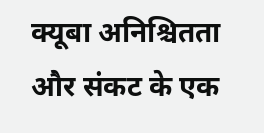क्यूबा अनिश्चितता और संकट के एक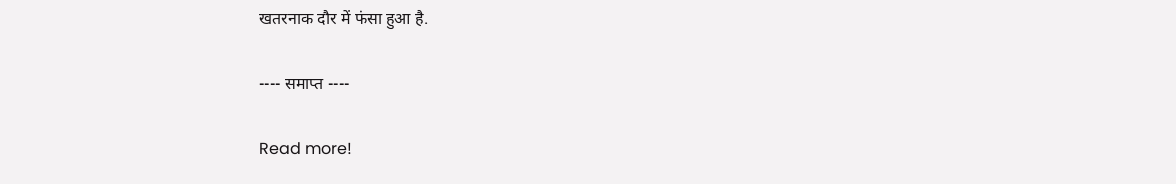खतरनाक दौर में फंसा हुआ है.

---- समाप्त ----

Read more!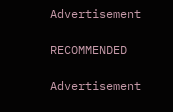Advertisement

RECOMMENDED

Advertisement